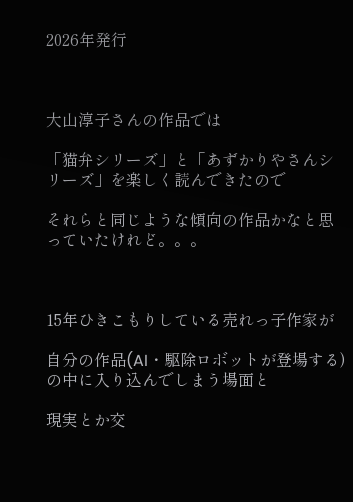2026年発行



大山淳子さんの作品では

「猫弁シリーズ」と「あずかりやさんシリーズ」を楽しく読んできたので

それらと同じような傾向の作品かなと思っていたけれど。。。



15年ひきこもりしている売れっ子作家が

自分の作品(AI・駆除ロボットが登場する)の中に入り込んでしまう場面と

現実とか交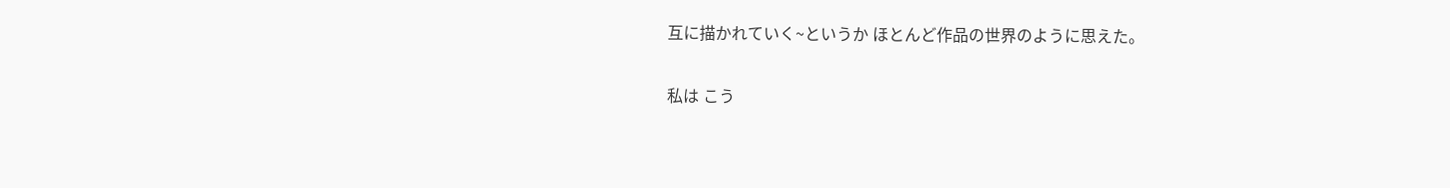互に描かれていく~というか ほとんど作品の世界のように思えた。

私は こう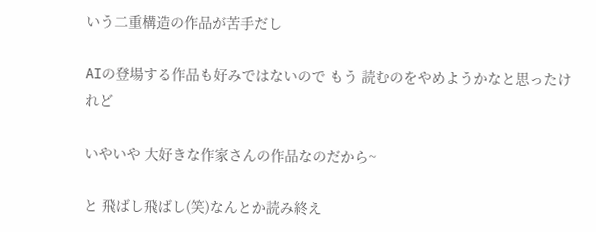いう二重構造の作品が苦手だし

AIの登場する作品も好みではないので もう 読むのをやめようかなと思ったけれど

いやいや 大好きな作家さんの作品なのだから~

と 飛ばし飛ばし(笑)なんとか読み終え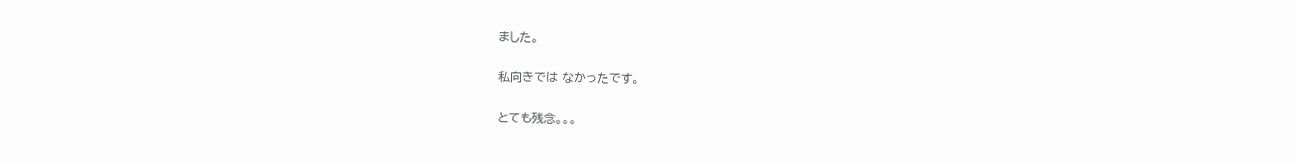ました。

私向きでは なかったです。

とても残念。。。